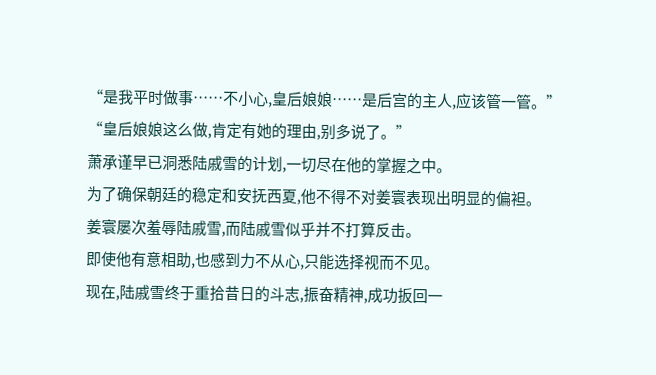“是我平时做事……不小心,皇后娘娘……是后宫的主人,应该管一管。”
“皇后娘娘这么做,肯定有她的理由,别多说了。”
萧承谨早已洞悉陆戚雪的计划,一切尽在他的掌握之中。
为了确保朝廷的稳定和安抚西夏,他不得不对姜寰表现出明显的偏袒。
姜寰屡次羞辱陆戚雪,而陆戚雪似乎并不打算反击。
即使他有意相助,也感到力不从心,只能选择视而不见。
现在,陆戚雪终于重拾昔日的斗志,振奋精神,成功扳回一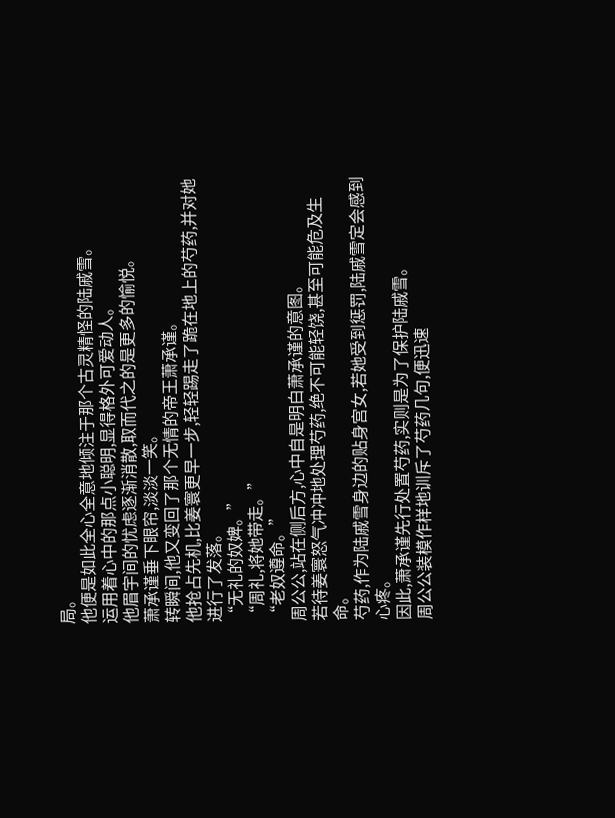局。
他便是如此全心全意地倾注于那个古灵精怪的陆戚雪。
运用着心中的那点小聪明,显得格外可爱动人。
他眉宇间的忧虑逐渐消散,取而代之的是更多的愉悦。
萧承谨垂下眼帘,淡淡一笑。
转瞬间,他又变回了那个无情的帝王萧承谨。
他抢占先机,比姜寰更早一步,轻轻踢走了跪在地上的芍药,并对她进行了发落。
“无礼的奴婢。”
“周礼,将她带走。”
“老奴遵命。”
周公公,站在侧后方,心中自是明白萧承谨的意图。
若待姜寰怒气冲冲地处理芍药,绝不可能轻饶,甚至可能危及生命。
芍药,作为陆戚雪身边的贴身宫女,若她受到惩罚,陆戚雪定会感到心疼。
因此,萧承谨先行处置芍药,实则是为了保护陆戚雪。
周公公装模作样地训斥了芍药几句,便迅速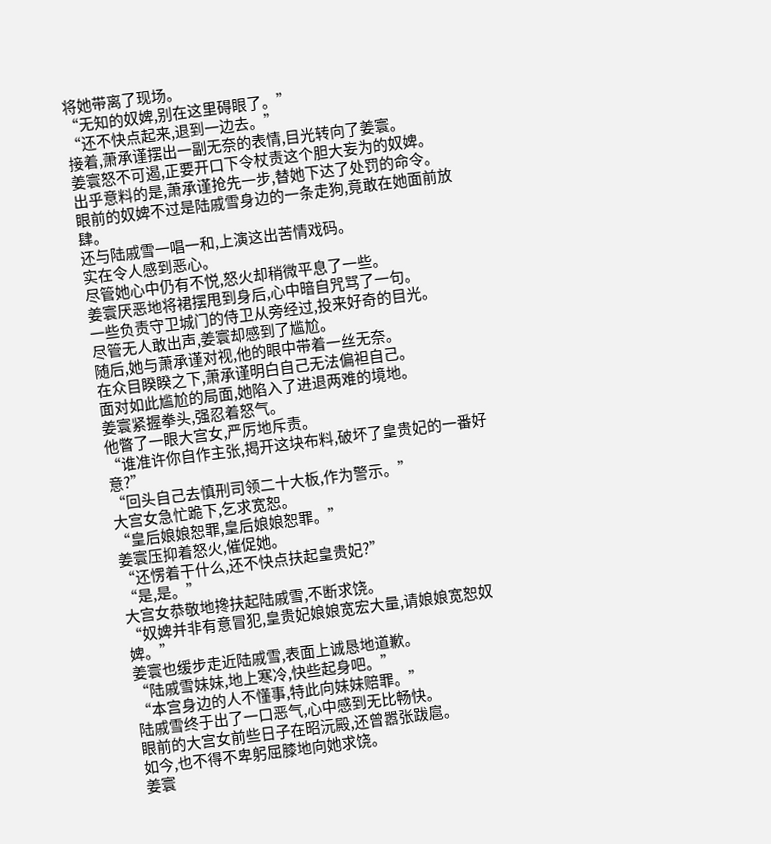将她带离了现场。
“无知的奴婢,别在这里碍眼了。”
“还不快点起来,退到一边去。”
接着,萧承谨摆出一副无奈的表情,目光转向了姜寰。
姜寰怒不可遏,正要开口下令杖责这个胆大妄为的奴婢。
出乎意料的是,萧承谨抢先一步,替她下达了处罚的命令。
眼前的奴婢不过是陆戚雪身边的一条走狗,竟敢在她面前放肆。
还与陆戚雪一唱一和,上演这出苦情戏码。
实在令人感到恶心。
尽管她心中仍有不悦,怒火却稍微平息了一些。
姜寰厌恶地将裙摆甩到身后,心中暗自咒骂了一句。
一些负责守卫城门的侍卫从旁经过,投来好奇的目光。
尽管无人敢出声,姜寰却感到了尴尬。
随后,她与萧承谨对视,他的眼中带着一丝无奈。
在众目睽睽之下,萧承谨明白自己无法偏袒自己。
面对如此尴尬的局面,她陷入了进退两难的境地。
姜寰紧握拳头,强忍着怒气。
他瞥了一眼大宫女,严厉地斥责。
“谁准许你自作主张,揭开这块布料,破坏了皇贵妃的一番好意?”
“回头自己去慎刑司领二十大板,作为警示。”
大宫女急忙跪下,乞求宽恕。
“皇后娘娘恕罪,皇后娘娘恕罪。”
姜寰压抑着怒火,催促她。
“还愣着干什么,还不快点扶起皇贵妃?”
“是,是。”
大宫女恭敬地搀扶起陆戚雪,不断求饶。
“奴婢并非有意冒犯,皇贵妃娘娘宽宏大量,请娘娘宽恕奴婢。”
姜寰也缓步走近陆戚雪,表面上诚恳地道歉。
“陆戚雪妹妹,地上寒冷,快些起身吧。”
“本宫身边的人不懂事,特此向妹妹赔罪。”
陆戚雪终于出了一口恶气,心中感到无比畅快。
眼前的大宫女前些日子在昭沅殿,还曾嚣张跋扈。
如今,也不得不卑躬屈膝地向她求饶。
姜寰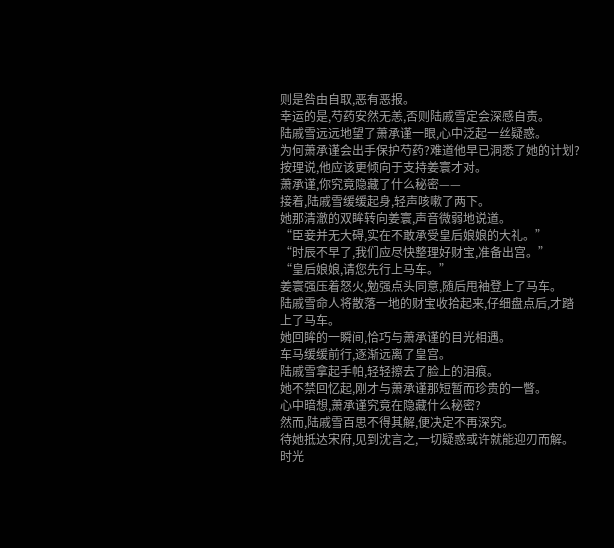则是咎由自取,恶有恶报。
幸运的是,芍药安然无恙,否则陆戚雪定会深感自责。
陆戚雪远远地望了萧承谨一眼,心中泛起一丝疑惑。
为何萧承谨会出手保护芍药?难道他早已洞悉了她的计划?
按理说,他应该更倾向于支持姜寰才对。
萧承谨,你究竟隐藏了什么秘密——
接着,陆戚雪缓缓起身,轻声咳嗽了两下。
她那清澈的双眸转向姜寰,声音微弱地说道。
“臣妾并无大碍,实在不敢承受皇后娘娘的大礼。”
“时辰不早了,我们应尽快整理好财宝,准备出宫。”
“皇后娘娘,请您先行上马车。”
姜寰强压着怒火,勉强点头同意,随后甩袖登上了马车。
陆戚雪命人将散落一地的财宝收拾起来,仔细盘点后,才踏上了马车。
她回眸的一瞬间,恰巧与萧承谨的目光相遇。
车马缓缓前行,逐渐远离了皇宫。
陆戚雪拿起手帕,轻轻擦去了脸上的泪痕。
她不禁回忆起,刚才与萧承谨那短暂而珍贵的一瞥。
心中暗想,萧承谨究竟在隐藏什么秘密?
然而,陆戚雪百思不得其解,便决定不再深究。
待她抵达宋府,见到沈言之,一切疑惑或许就能迎刃而解。
时光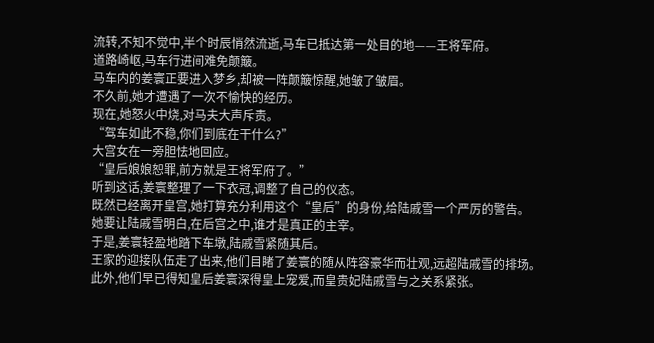流转,不知不觉中,半个时辰悄然流逝,马车已抵达第一处目的地——王将军府。
道路崎岖,马车行进间难免颠簸。
马车内的姜寰正要进入梦乡,却被一阵颠簸惊醒,她皱了皱眉。
不久前,她才遭遇了一次不愉快的经历。
现在,她怒火中烧,对马夫大声斥责。
“驾车如此不稳,你们到底在干什么?”
大宫女在一旁胆怯地回应。
“皇后娘娘恕罪,前方就是王将军府了。”
听到这话,姜寰整理了一下衣冠,调整了自己的仪态。
既然已经离开皇宫,她打算充分利用这个“皇后”的身份,给陆戚雪一个严厉的警告。
她要让陆戚雪明白,在后宫之中,谁才是真正的主宰。
于是,姜寰轻盈地踏下车墩,陆戚雪紧随其后。
王家的迎接队伍走了出来,他们目睹了姜寰的随从阵容豪华而壮观,远超陆戚雪的排场。
此外,他们早已得知皇后姜寰深得皇上宠爱,而皇贵妃陆戚雪与之关系紧张。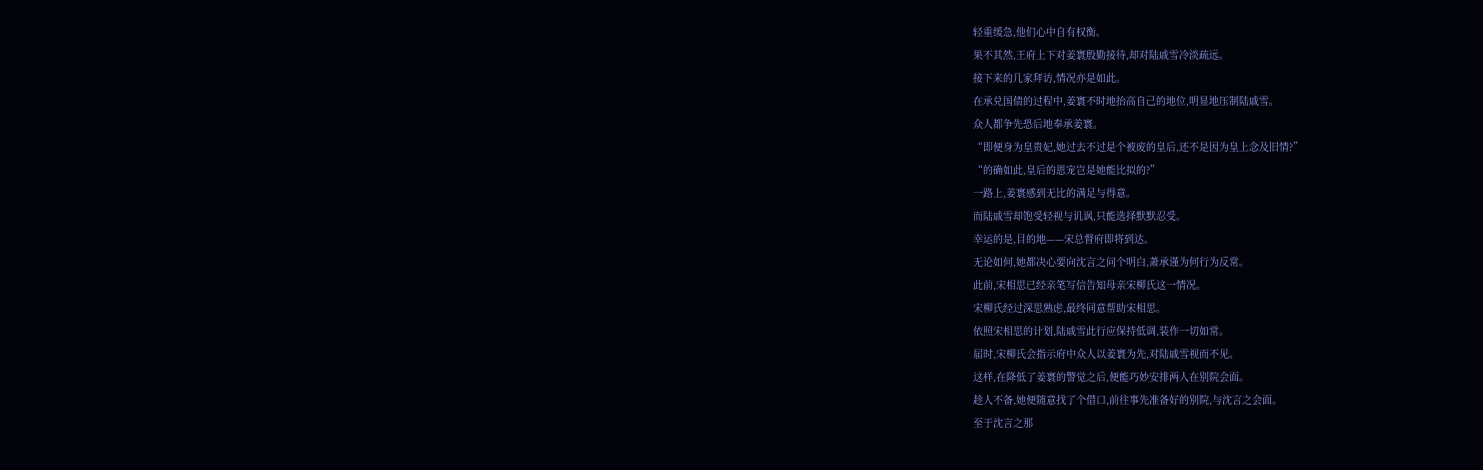轻重缓急,他们心中自有权衡。
果不其然,王府上下对姜寰殷勤接待,却对陆戚雪冷淡疏远。
接下来的几家拜访,情况亦是如此。
在承兑国债的过程中,姜寰不时地抬高自己的地位,明显地压制陆戚雪。
众人都争先恐后地奉承姜寰。
“即便身为皇贵妃,她过去不过是个被废的皇后,还不是因为皇上念及旧情?”
“的确如此,皇后的恩宠岂是她能比拟的?”
一路上,姜寰感到无比的满足与得意。
而陆戚雪却饱受轻视与讥讽,只能选择默默忍受。
幸运的是,目的地——宋总督府即将到达。
无论如何,她都决心要向沈言之问个明白,萧承谨为何行为反常。
此前,宋相思已经亲笔写信告知母亲宋柳氏这一情况。
宋柳氏经过深思熟虑,最终同意帮助宋相思。
依照宋相思的计划,陆戚雪此行应保持低调,装作一切如常。
届时,宋柳氏会指示府中众人以姜寰为先,对陆戚雪视而不见。
这样,在降低了姜寰的警觉之后,便能巧妙安排两人在别院会面。
趁人不备,她便随意找了个借口,前往事先准备好的别院,与沈言之会面。
至于沈言之那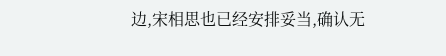边,宋相思也已经安排妥当,确认无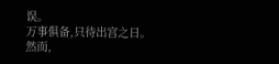误。
万事俱备,只待出宫之日。
然而,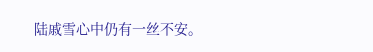陆戚雪心中仍有一丝不安。